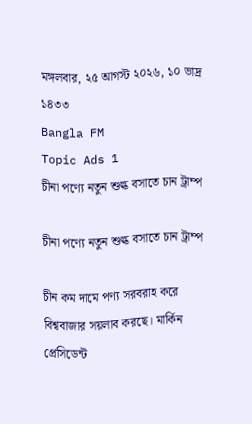মঙ্গলবার, ২৫ আগস্ট ২০২৬, ১০ ভাদ্র ১৪৩৩
Bangla FM
Topic Ads 1
চীনা পণ্যে নতুন শুল্ক বসাতে চান ট্রাম্প

চীনা পণ্যে নতুন শুল্ক বসাতে চান ট্রাম্প

চীন কম দামে পণ্য সরবরাহ করে বিশ্ববাজার সয়লাব করছে। মার্কিন প্রেসিডেন্ট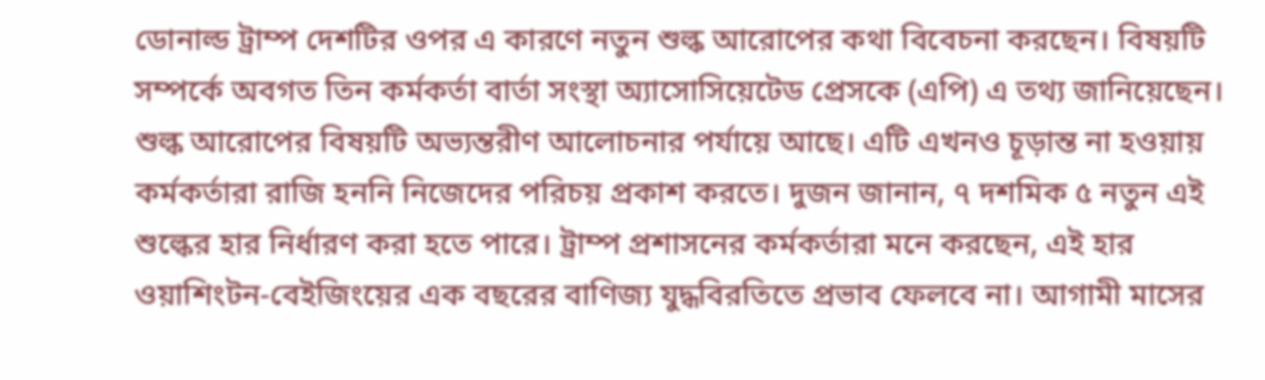ডোনাল্ড ট্রাম্প দেশটির ওপর এ কারণে নতুন শুল্ক আরোপের কথা বিবেচনা করছেন। বিষয়টি সম্পর্কে অবগত তিন কর্মকর্তা বার্তা সংস্থা অ্যাসোসিয়েটেড প্রেসকে (এপি) এ তথ্য জানিয়েছেন। শুল্ক আরোপের বিষয়টি অভ্যন্তরীণ আলোচনার পর্যায়ে আছে। এটি এখনও চূড়ান্ত না হওয়ায় কর্মকর্তারা রাজি হননি নিজেদের পরিচয় প্রকাশ করতে। দুজন জানান, ৭ দশমিক ৫ নতুন এই শুল্কের হার নির্ধারণ করা হতে পারে। ট্রাম্প প্রশাসনের কর্মকর্তারা মনে করছেন, এই হার ওয়াশিংটন-বেইজিংয়ের এক বছরের বাণিজ্য যুদ্ধবিরতিতে প্রভাব ফেলবে না। আগামী মাসের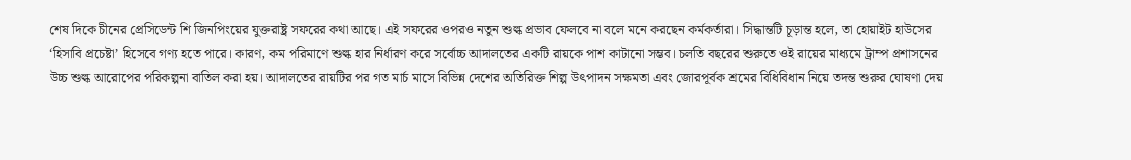শেষ দিকে চীনের প্রেসিডেন্ট শি জিনপিংয়ের যুক্তরাষ্ট্র সফরের কথা আছে। এই সফরের ওপরও নতুন শুল্ক প্রভাব ফেলবে না বলে মনে করছেন কর্মকর্তারা। সিদ্ধান্তটি চূড়ান্ত হলে, তা হোয়াইট হাউসের ‘হিসাবি প্রচেষ্টা’ হিসেবে গণ্য হতে পারে। কারণ, কম পরিমাণে শুল্ক হার নির্ধারণ করে সর্বোচ্চ আদালতের একটি রায়কে পাশ কাটানো সম্ভব। চলতি বছরের শুরুতে ওই রায়ের মাধ্যমে ট্রাম্প প্রশাসনের উচ্চ শুল্ক আরোপের পরিকল্পনা বাতিল করা হয়। আদালতের রায়টির পর গত মার্চ মাসে বিভিন্ন দেশের অতিরিক্ত শিল্প উৎপাদন সক্ষমতা এবং জোরপূর্বক শ্রমের বিধিবিধান নিয়ে তদন্ত শুরুর ঘোষণা দেয়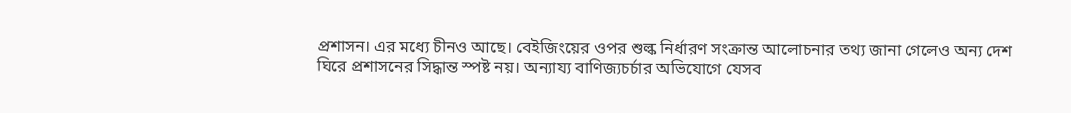প্রশাসন। এর মধ্যে চীনও আছে। বেইজিংয়ের ওপর শুল্ক নির্ধারণ সংক্রান্ত আলোচনার তথ্য জানা গেলেও অন্য দেশ ঘিরে প্রশাসনের সিদ্ধান্ত স্পষ্ট নয়। অন্যায্য বাণিজ্যচর্চার অভিযোগে যেসব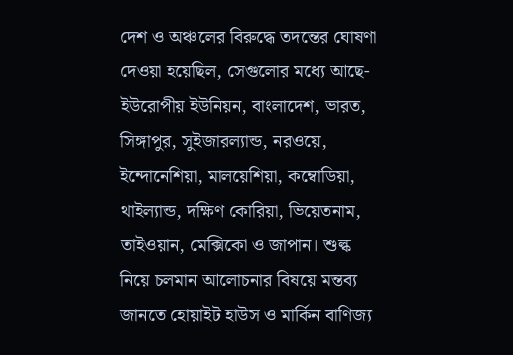দেশ ও অঞ্চলের বিরুদ্ধে তদন্তের ঘোষণা দেওয়া হয়েছিল, সেগুলোর মধ্যে আছে- ইউরোপীয় ইউনিয়ন, বাংলাদেশ, ভারত, সিঙ্গাপুর, সুইজারল্যান্ড, নরওয়ে, ইন্দোনেশিয়া, মালয়েশিয়া, কম্বোডিয়া, থাইল্যান্ড, দক্ষিণ কোরিয়া, ভিয়েতনাম, তাইওয়ান, মেক্সিকো ও জাপান। শুল্ক নিয়ে চলমান আলোচনার বিষয়ে মন্তব্য জানতে হোয়াইট হাউস ও মার্কিন বাণিজ্য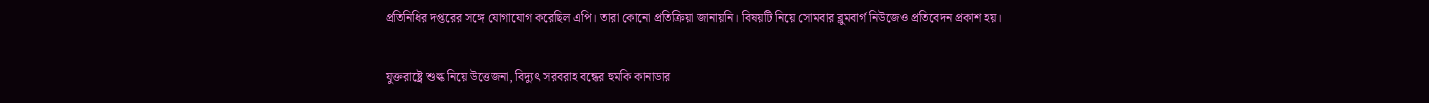প্রতিনিধির দপ্তরের সঙ্গে যোগাযোগ করেছিল এপি। তারা কোনো প্রতিক্রিয়া জানায়নি। বিষয়টি নিয়ে সোমবার ব্লুমবার্গ নিউজেও প্রতিবেদন প্রকাশ হয়।

যুক্তরাষ্ট্রে শুল্ক নিয়ে উত্তেজনা, বিদ্যুৎ সরবরাহ বন্ধের হুমকি কানাডার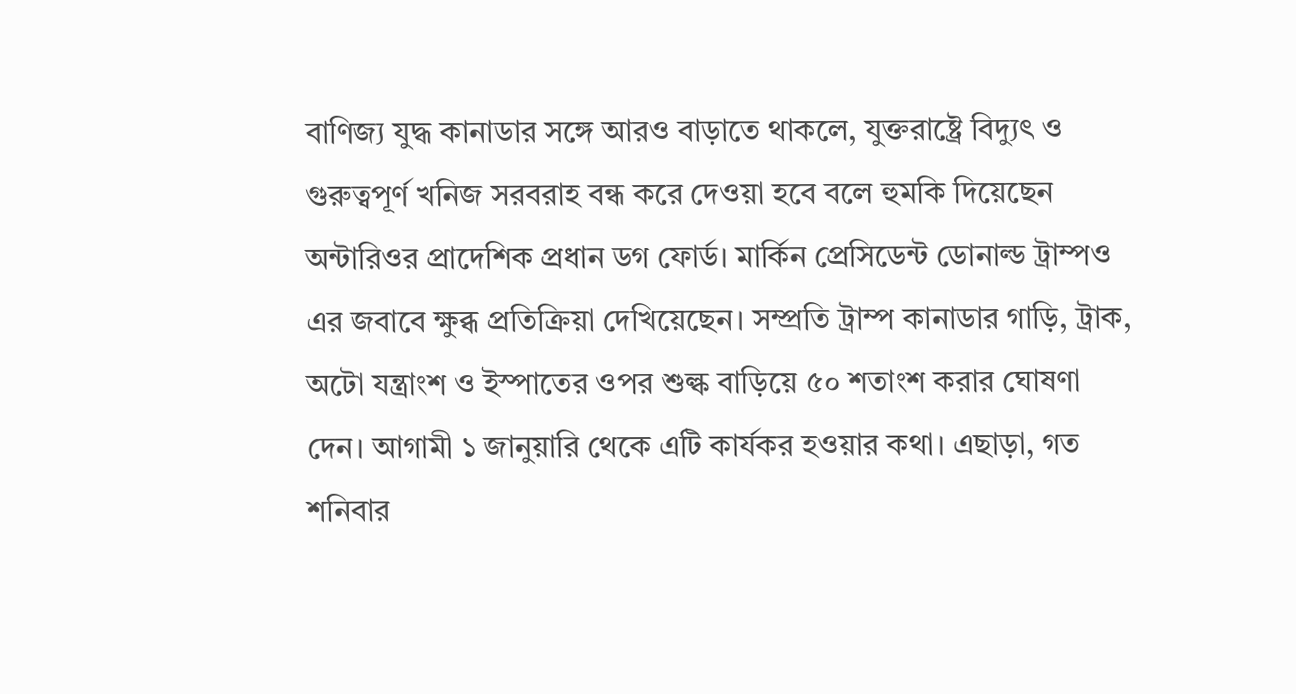বাণিজ্য যুদ্ধ কানাডার সঙ্গে আরও বাড়াতে থাকলে, যুক্তরাষ্ট্রে বিদ্যুৎ ও গুরুত্বপূর্ণ খনিজ সরবরাহ বন্ধ করে দেওয়া হবে বলে হুমকি দিয়েছেন অন্টারিওর প্রাদেশিক প্রধান ডগ ফোর্ড। মার্কিন প্রেসিডেন্ট ডোনাল্ড ট্রাম্পও এর জবাবে ক্ষুব্ধ প্রতিক্রিয়া দেখিয়েছেন। সম্প্রতি ট্রাম্প কানাডার গাড়ি, ট্রাক, অটো যন্ত্রাংশ ও ইস্পাতের ওপর শুল্ক বাড়িয়ে ৫০ শতাংশ করার ঘোষণা দেন। আগামী ১ জানুয়ারি থেকে এটি কার্যকর হওয়ার কথা। এছাড়া, গত শনিবার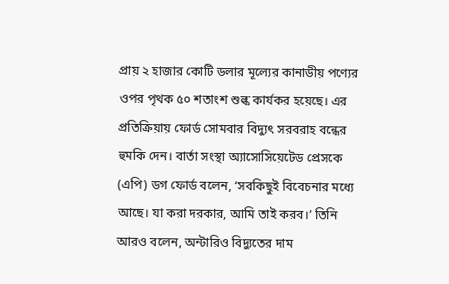প্রায় ২ হাজার কোটি ডলার মূল্যের কানাডীয় পণ্যের ওপর পৃথক ৫০ শতাংশ শুল্ক কার্যকর হয়েছে। এর প্রতিক্রিয়ায় ফোর্ড সোমবার বিদ্যুৎ সরবরাহ বন্ধের হুমকি দেন। বার্তা সংস্থা অ্যাসোসিয়েটেড প্রেসকে (এপি) ডগ ফোর্ড বলেন, ‘সবকিছুই বিবেচনার মধ্যে আছে। যা করা দরকার, আমি তাই করব।’ তিনি আরও বলেন, অন্টারিও বিদ্যুতের দাম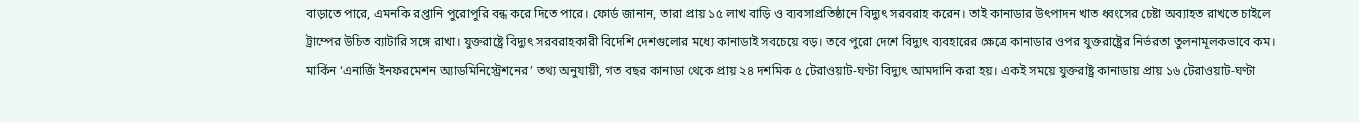বাড়াতে পারে, এমনকি রপ্তানি পুরোপুরি বন্ধ করে দিতে পারে। ফোর্ড জানান, তারা প্রায় ১৫ লাখ বাড়ি ও ব্যবসাপ্রতিষ্ঠানে বিদ্যুৎ সরবরাহ করেন। তাই কানাডার উৎপাদন খাত ধ্বংসের চেষ্টা অব্যাহত রাখতে চাইলে ট্রাম্পের উচিত ব্যাটারি সঙ্গে রাখা। যুক্তরাষ্ট্রে বিদ্যুৎ সরবরাহকারী বিদেশি দেশগুলোর মধ্যে কানাডাই সবচেয়ে বড়। তবে পুরো দেশে বিদ্যুৎ ব্যবহারের ক্ষেত্রে কানাডার ওপর যুক্তরাষ্ট্রের নির্ভরতা তুলনামূলকভাবে কম।  মার্কিন ‘এনার্জি ইনফরমেশন অ্যাডমিনিস্ট্রেশনের’ তথ্য অনুযায়ী, গত বছর কানাডা থেকে প্রায় ২৪ দশমিক ৫ টেরাওয়াট-ঘণ্টা বিদ্যুৎ আমদানি করা হয়। একই সময়ে যুক্তরাষ্ট্র কানাডায় প্রায় ১৬ টেরাওয়াট-ঘণ্টা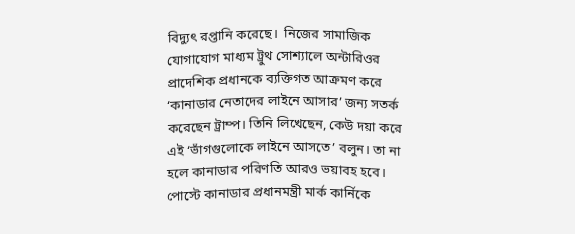বিদ্যুৎ রপ্তানি করেছে।  নিজের সামাজিক যোগাযোগ মাধ্যম ট্রুথ সোশ্যালে অন্টারিওর প্রাদেশিক প্রধানকে ব্যক্তিগত আক্রমণ করে ‘কানাডার নেতাদের লাইনে আসার’ জন্য সতর্ক করেছেন ট্রাম্প। তিনি লিখেছেন, কেউ দয়া করে এই ‘ভাঁগগুলোকে লাইনে আসতে’ বলুন। তা না হলে কানাডার পরিণতি আরও ভয়াবহ হবে। পোস্টে কানাডার প্রধানমন্ত্রী মার্ক কার্নিকে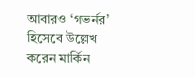আবারও ‘গভর্নর’ হিসেবে উল্লেখ করেন মার্কিন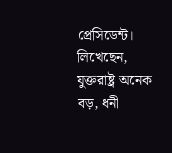প্রেসিডেন্ট। লিখেছেন, যুক্তরাষ্ট্র অনেক বড়, ধনী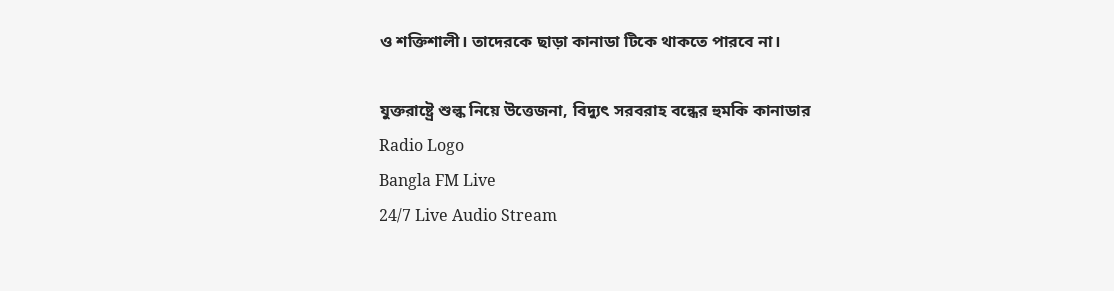ও শক্তিশালী। তাদেরকে ছাড়া কানাডা টিকে থাকতে পারবে না।

যুক্তরাষ্ট্রে শুল্ক নিয়ে উত্তেজনা, বিদ্যুৎ সরবরাহ বন্ধের হুমকি কানাডার
Radio Logo
Bangla FM Live
24/7 Live Audio Stream